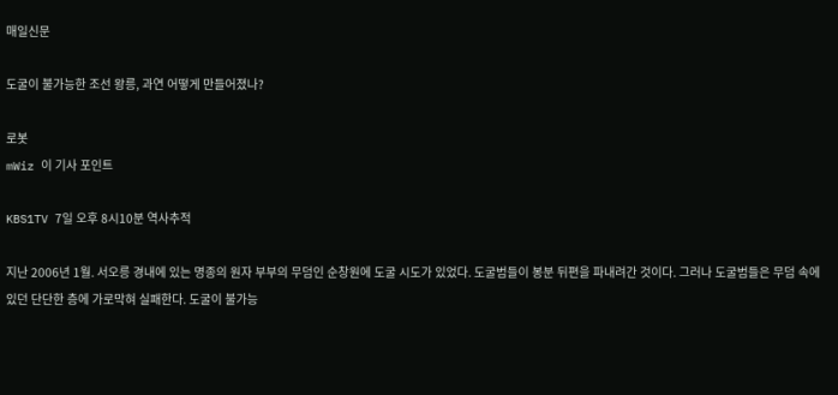매일신문

도굴이 불가능한 조선 왕릉, 과연 어떻게 만들어졌나?

로봇
mWiz 이 기사 포인트

KBS1TV 7일 오후 8시10분 역사추적

지난 2006년 1월. 서오릉 경내에 있는 명종의 원자 부부의 무덤인 순창원에 도굴 시도가 있었다. 도굴범들이 봉분 뒤편을 파내려간 것이다. 그러나 도굴범들은 무덤 속에 있던 단단한 층에 가로막혀 실패한다. 도굴이 불가능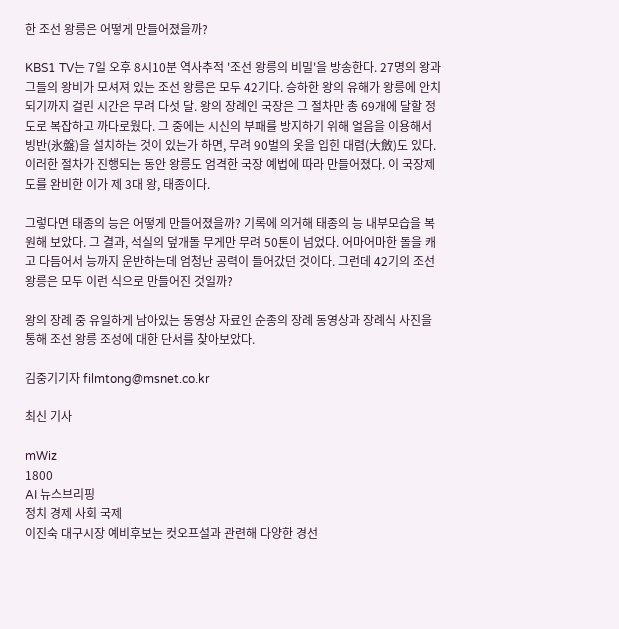한 조선 왕릉은 어떻게 만들어졌을까?

KBS1 TV는 7일 오후 8시10분 역사추적 '조선 왕릉의 비밀'을 방송한다. 27명의 왕과 그들의 왕비가 모셔져 있는 조선 왕릉은 모두 42기다. 승하한 왕의 유해가 왕릉에 안치되기까지 걸린 시간은 무려 다섯 달. 왕의 장례인 국장은 그 절차만 총 69개에 달할 정도로 복잡하고 까다로웠다. 그 중에는 시신의 부패를 방지하기 위해 얼음을 이용해서 빙반(氷盤)을 설치하는 것이 있는가 하면, 무려 90벌의 옷을 입힌 대렴(大斂)도 있다. 이러한 절차가 진행되는 동안 왕릉도 엄격한 국장 예법에 따라 만들어졌다. 이 국장제도를 완비한 이가 제 3대 왕, 태종이다.

그렇다면 태종의 능은 어떻게 만들어졌을까? 기록에 의거해 태종의 능 내부모습을 복원해 보았다. 그 결과, 석실의 덮개돌 무게만 무려 50톤이 넘었다. 어마어마한 돌을 캐고 다듬어서 능까지 운반하는데 엄청난 공력이 들어갔던 것이다. 그런데 42기의 조선 왕릉은 모두 이런 식으로 만들어진 것일까?

왕의 장례 중 유일하게 남아있는 동영상 자료인 순종의 장례 동영상과 장례식 사진을 통해 조선 왕릉 조성에 대한 단서를 찾아보았다.

김중기기자 filmtong@msnet.co.kr

최신 기사

mWiz
1800
AI 뉴스브리핑
정치 경제 사회 국제
이진숙 대구시장 예비후보는 컷오프설과 관련해 다양한 경선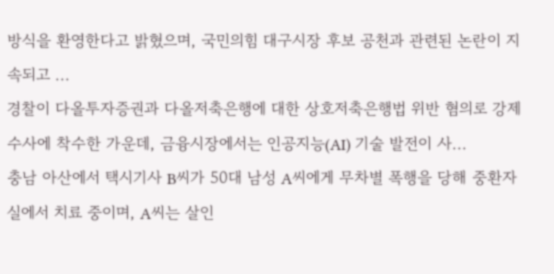방식을 환영한다고 밝혔으며, 국민의힘 대구시장 후보 공천과 관련된 논란이 지속되고 ...
경찰이 다올투자증권과 다올저축은행에 대한 상호저축은행법 위반 혐의로 강제수사에 착수한 가운데, 금융시장에서는 인공지능(AI) 기술 발전이 사...
충남 아산에서 택시기사 B씨가 50대 남성 A씨에게 무차별 폭행을 당해 중환자실에서 치료 중이며, A씨는 살인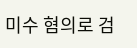미수 혐의로 검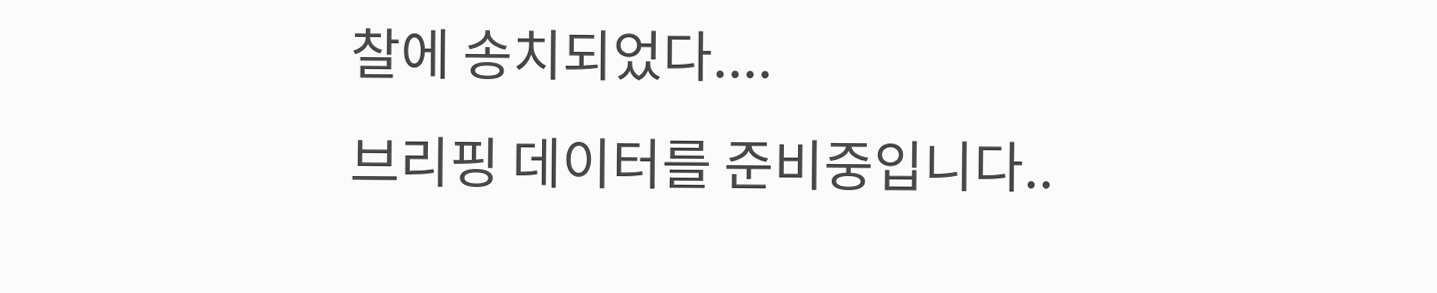찰에 송치되었다....
브리핑 데이터를 준비중입니다..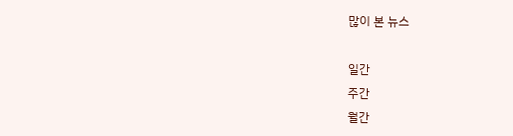많이 본 뉴스

일간
주간
월간